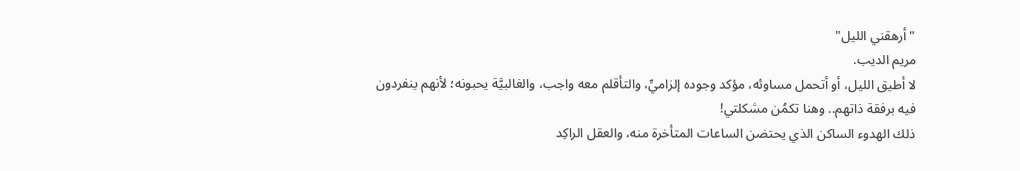"أرهقني الليل"
مريم الديب.
لا أطيق الليل، أو أتحمل مساوئه، مؤكد وجوده إلزاميِّ، والتأقلم معه واجب، والغالبيَّة يحبونه؛ لأنهم ينفردون فيه برفقة ذاتهم.. وهنا تكمُن مشكلتي!
ذلك الهدوء الساكن الذي يحتضن الساعات المتأخرة منه، والعقل الراكِد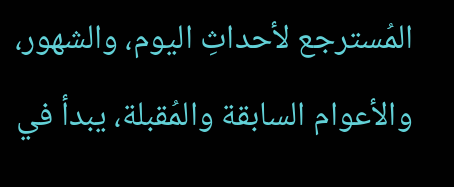المُسترجع لأحداثِ اليوم، والشهور، والأعوام السابقة والمُقبلة، يبدأ في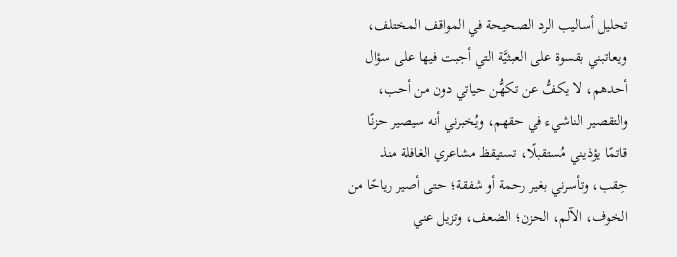تحليل أساليب الرد الصحيحة في المواقف المختلف، ويعاتبني بقسوة على العبثيَّة التي أجبت فيها على سؤال أحدهم، لا يكفُّ عن تكهُّن حياتي دون من أحب، والتقصير الناشيء في حقهم، ويُخبرني أنه سيصير حزنًا قاتمًا يؤذيني مُستقبلًا، تستيقظ مشاعري الغافلة منذ حِقب، وتأسرني بغير رحمة أو شفقة؛ حتى أصير رياحًا من الخوف، الآلم، الحزن؛ الضعف، وتزيل عني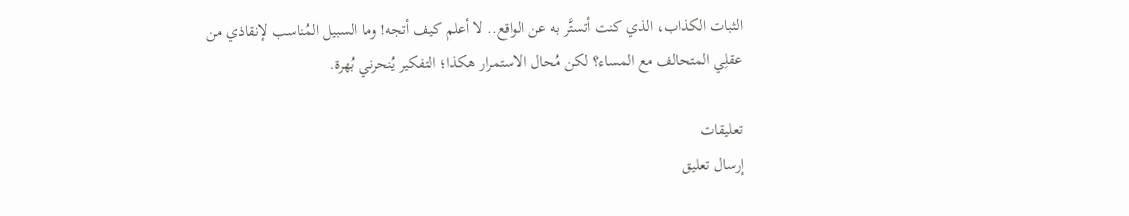الثبات الكذاب، الذي كنت أتستَّر به عن الواقع.. لا أعلم كيف أتجه! وما السبيل المُناسب لإنقاذي من عقلِي المتحالف مع المساء؟ لكن مُحال الاستمرار هكذا؛ التفكير يُنحرني بُهرة.

تعليقات
إرسال تعليق